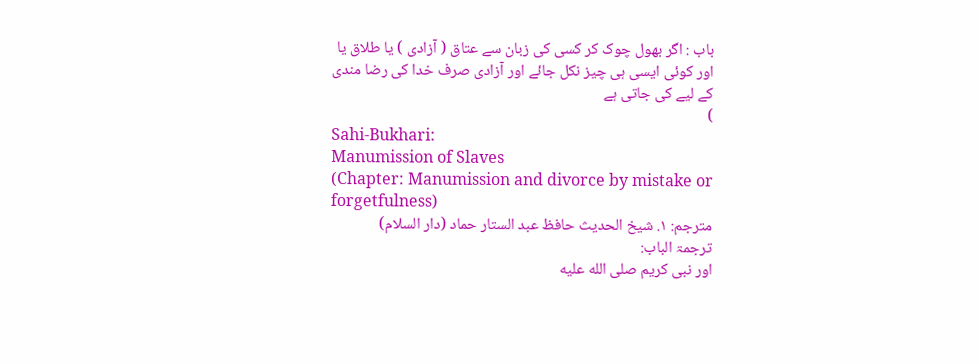باب : اگر بھول چوک کر کسی کی زبان سے عتاق ( آزادی ) یا طلاق یا اور کوئی ایسی ہی چیز نکل جائے اور آزادی صرف خدا کی رضا مندی کے لیے کی جاتی ہے
)
Sahi-Bukhari:
Manumission of Slaves
(Chapter: Manumission and divorce by mistake or forgetfulness)
مترجم: ١. شیخ الحدیث حافظ عبد الستار حماد (دار السلام)
ترجمۃ الباب:
اور نبی کریم صلى الله عليه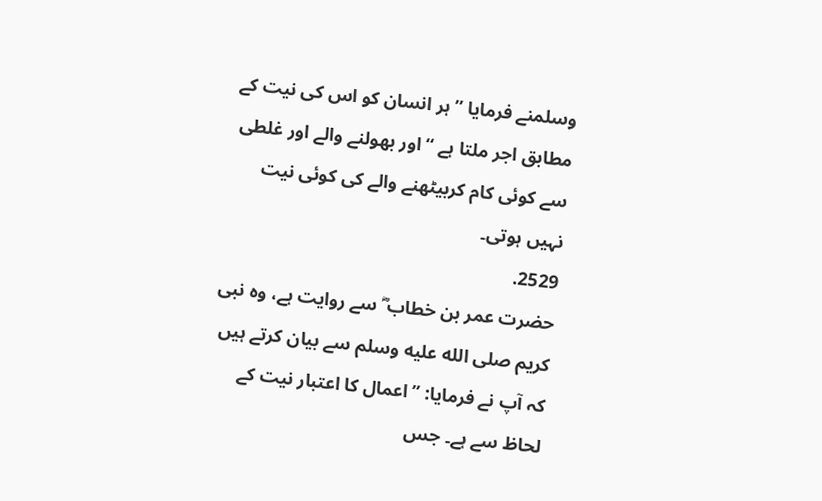وسلمنے فرمایا ” ہر انسان کو اس کی نیت کے مطابق اجر ملتا ہے “ اور بھولنے والے اور غلطی سے کوئی کام کربیٹھنے والے کی کوئی نیت نہیں ہوتی۔
2529.
حضرت عمر بن خطاب ؓ سے روایت ہے، وہ نبی کریم صلى الله عليه وسلم سے بیان کرتے ہیں کہ آپ نے فرمایا: ’’اعمال کا اعتبار نیت کے لحاظ سے ہے۔ جس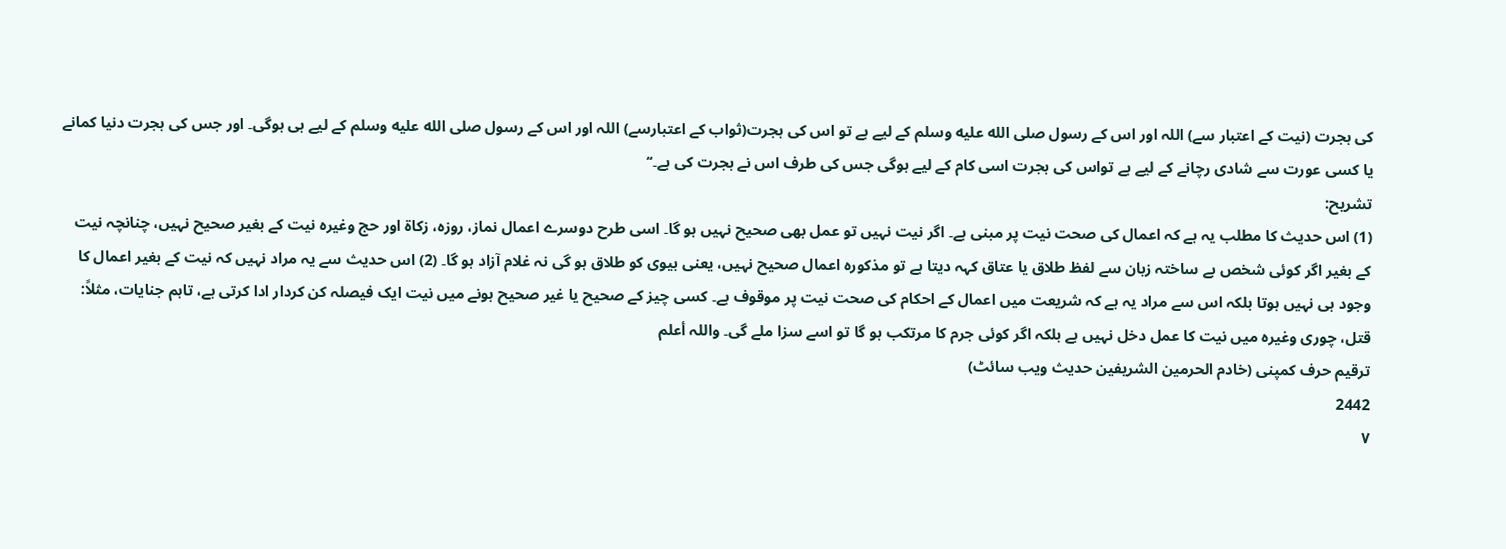کی ہجرت (نیت کے اعتبار سے) اللہ اور اس کے رسول صلى الله عليه وسلم کے لیے ہے تو اس کی ہجرت(ثواب کے اعتبارسے) اللہ اور اس کے رسول صلى الله عليه وسلم کے لیے ہی ہوگی۔ اور جس کی ہجرت دنیا کمانے یا کسی عورت سے شادی رچانے کے لیے ہے تواس کی ہجرت اسی کام کے لیے ہوگی جس کی طرف اس نے ہجرت کی ہے۔‘‘
تشریح:
(1) اس حدیث کا مطلب یہ ہے کہ اعمال کی صحت نیت پر مبنی ہے۔ اگر نیت نہیں تو عمل بھی صحیح نہیں ہو گا۔ اسی طرح دوسرے اعمال نماز، روزہ، زکاۃ اور حج وغیرہ نیت کے بغیر صحیح نہیں، چنانچہ نیت کے بغیر اگر کوئی شخص بے ساختہ زبان سے لفظ طلاق یا عتاق کہہ دیتا ہے تو مذکورہ اعمال صحیح نہیں، یعنی بیوی کو طلاق ہو گی نہ غلام آزاد ہو گا۔ (2) اس حدیث سے یہ مراد نہیں کہ نیت کے بغیر اعمال کا وجود ہی نہیں ہوتا بلکہ اس سے مراد یہ ہے کہ شریعت میں اعمال کے احکام کی صحت نیت پر موقوف ہے۔ کسی چیز کے صحیح یا غیر صحیح ہونے میں نیت ایک فیصلہ کن کردار ادا کرتی ہے، تاہم جنایات، مثلاً: قتل، چوری وغیرہ میں نیت کا عمل دخل نہیں ہے بلکہ اگر کوئی جرم کا مرتکب ہو گا تو اسے سزا ملے گی۔ واللہ أعلم
ترقیم حرف کمپنی (خادم الحرمین الشریفین حدیث ویب سائٹ)
2442
٧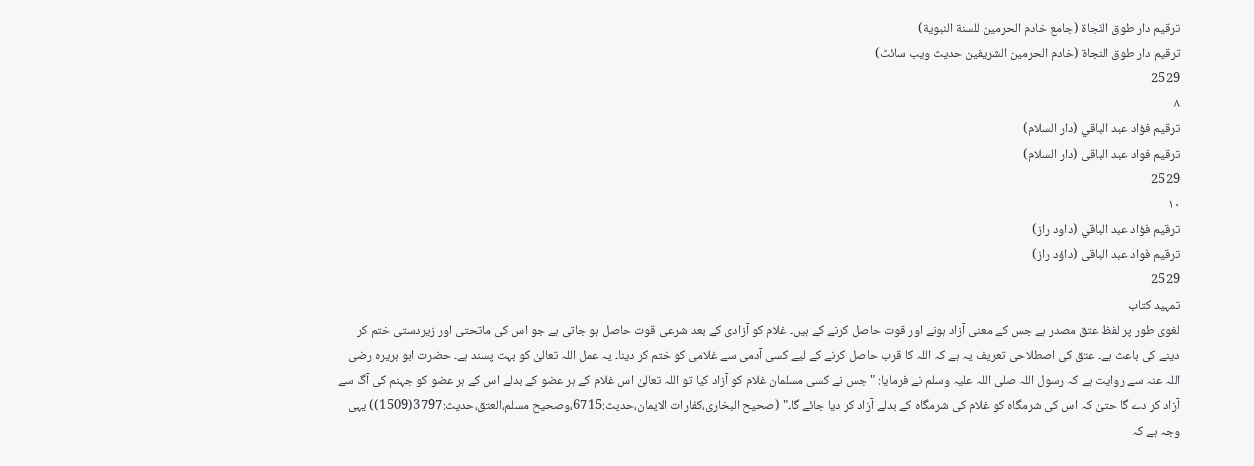ترقيم دار طوق النّجاة (جامع خادم الحرمين للسنة النبوية)
ترقیم دار طوق النجاۃ (خادم الحرمین الشریفین حدیث ویب سائٹ)
2529
٨
ترقيم فؤاد عبد الباقي (دار السلام)
ترقیم فواد عبد الباقی (دار السلام)
2529
١٠
ترقيم فؤاد عبد الباقي (داود راز)
ترقیم فواد عبد الباقی (داؤد راز)
2529
تمہید کتاب
لغوی طور پر لفظ عتق مصدر ہے جس کے معنی آزاد ہونے اور قوت حاصل کرنے کے ہیں۔ غلام کو آزادی کے بعد شرعی قوت حاصل ہو جاتی ہے جو اس کی ماتحتی اور زیردستی ختم کر دینے کی باعث ہے۔ عتق کی اصطلاحی تعریف یہ ہے کہ اللہ کا قرب حاصل کرنے کے لیے کسی آدمی سے غلامی کو ختم کر دینا۔ یہ عمل اللہ تعالیٰ کو بہت پسند ہے۔ حضرت ابو ہریرہ رضی اللہ عنہ سے روایت ہے کہ رسول اللہ صلی اللہ علیہ وسلم نے فرمایا: "جس نے کسی مسلمان غلام کو آزاد کیا تو اللہ تعالیٰ اس غلام کے ہر عضو کے بدلے اس کے ہر عضو کو جہنم کی آگ سے آزاد کر دے گا حتیٰ کہ اس کی شرمگاہ کو غلام کی شرمگاہ کے بدلے آزاد کر دیا جائے گا۔" (صحیح البخاری،کفارات الایمان،حدیث:6715،وصحیح مسلم،العتق،حدیث:3797(1509)) یہی وجہ ہے کہ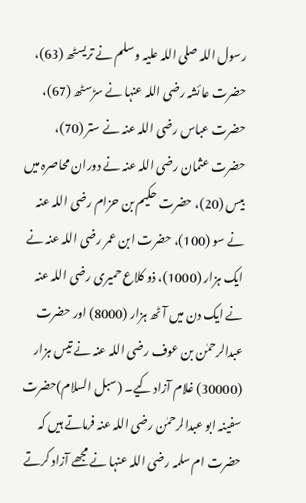رسول اللہ صلی اللہ علیہ وسلم نے تریسٹھ (63)، حضرت عائشہ رضی اللہ عنہا نے سڑسٹھ (67)، حضرت عباس رضی اللہ عنہ نے ستر (70)، حضرت عثمان رضی اللہ عنہ نے دوران محاصرہ میں بیس (20)، حضرت حکیم بن حزام رضی اللہ عنہ نے سو (100)، حضرت ابن عمر رضی اللہ عنہ نے ایک ہزار (1000)، ذو کلاع حمیری رضی اللہ عنہ نے ایک دن میں آٹھ ہزار (8000) اور حضرت عبدالرحمٰن بن عوف رضی اللہ عنہ نے تیس ہزار (30000) غلام آزاد کیے۔ (سبل السلام)حضرت سفینہ ابو عبدالرحمٰن رضی اللہ عنہ فرماتے ہیں کہ حضرت ام سلمہ رضی اللہ عنہا نے مجھے آزاد کرتے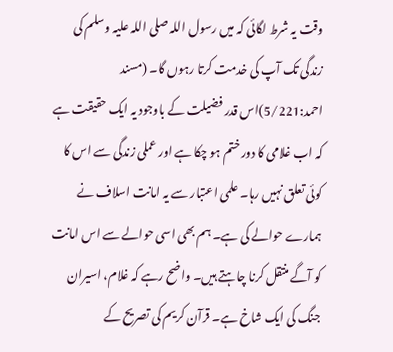وقت یہ شرط لگائی کہ میں رسول اللہ صلی اللہ علیہ وسلم کی زندگی تک آپ کی خدمت کرتا رہوں گا۔ (مسند احمد:5/221)اس قدر فضیلت کے باوجود یہ ایک حقیقت ہے کہ اب غلامی کا دور ختم ہو چکا ہے اور عملی زندگی سے اس کا کوئی تعلق نہیں رہا۔ علمی اعتبار سے یہ امانت اسلاف نے ہمارے حوالے کی ہے۔ ہم بھی اسی حوالے سے اس امانت کو آگے منتقل کرنا چاہتے ہیں۔ واضح رہے کہ غلام، اسیران جنگ کی ایک شاخ ہے۔ قرآن کریم کی تصریح کے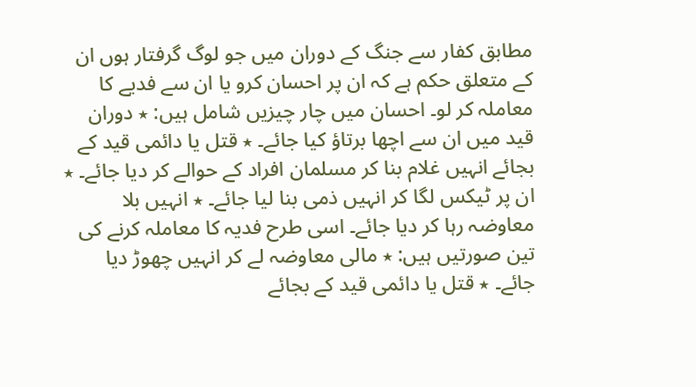مطابق کفار سے جنگ کے دوران میں جو لوگ گرفتار ہوں ان کے متعلق حکم ہے کہ ان پر احسان کرو یا ان سے فدیے کا معاملہ کر لو۔ احسان میں چار چیزیں شامل ہیں: ٭ دوران قید میں ان سے اچھا برتاؤ کیا جائے۔ ٭ قتل یا دائمی قید کے بجائے انہیں غلام بنا کر مسلمان افراد کے حوالے کر دیا جائے۔ ٭ ان پر ٹیکس لگا کر انہیں ذمی بنا لیا جائے۔ ٭ انہیں بلا معاوضہ رہا کر دیا جائے۔ اسی طرح فدیہ کا معاملہ کرنے کی تین صورتیں ہیں: ٭ مالی معاوضہ لے کر انہیں چھوڑ دیا جائے۔ ٭ قتل یا دائمی قید کے بجائے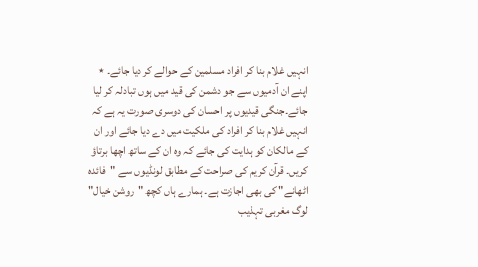انہیں غلام بنا کر افراد مسلمین کے حوالے کر دیا جائے۔ ٭ اپنے ان آدمیوں سے جو دشمن کی قید میں ہوں تبادلہ کر لیا جائے۔جنگی قیدیوں پر احسان کی دوسری صورت یہ ہے کہ انہیں غلام بنا کر افراد کی ملکیت میں دے دیا جائے اور ان کے مالکان کو ہدایت کی جائے کہ وہ ان کے ساتھ اچھا برتاؤ کریں۔ قرآن کریم کی صراحت کے مطابق لونڈیوں سے "فائدہ اٹھانے" کی بھی اجازت ہے۔ ہمارے ہاں کچھ "روشن خیال" لوگ مغربی تہذیب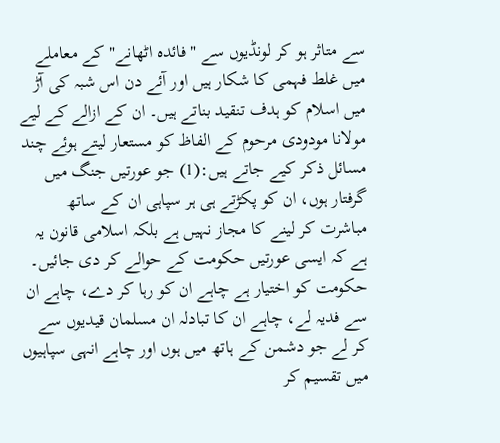سے متاثر ہو کر لونڈیوں سے "فائدہ اٹھانے" کے معاملے میں غلط فہمی کا شکار ہیں اور آئے دن اس شبہ کی آڑ میں اسلام کو ہدف تنقید بناتے ہیں۔ ان کے ازالے کے لیے مولانا مودودی مرحوم کے الفاظ کو مستعار لیتے ہوئے چند مسائل ذکر کیے جاتے ہیں:(1) جو عورتیں جنگ میں گرفتار ہوں، ان کو پکڑتے ہی ہر سپاہی ان کے ساتھ مباشرت کر لینے کا مجاز نہیں ہے بلکہ اسلامی قانون یہ ہے کہ ایسی عورتیں حکومت کے حوالے کر دی جائیں۔ حکومت کو اختیار ہے چاہے ان کو رہا کر دے، چاہے ان سے فدیہ لے، چاہے ان کا تبادلہ ان مسلمان قیدیوں سے کر لے جو دشمن کے ہاتھ میں ہوں اور چاہے انہی سپاہیوں میں تقسیم کر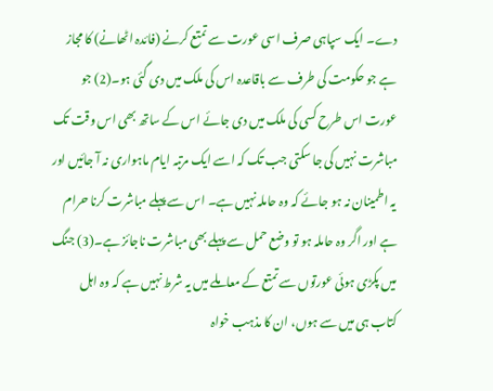دے۔ ایک سپاہی صرف اسی عورت سے تمتع کرنے (فائدہ اٹھانے) کا مجاز ہے جو حکومت کی طرف سے باقاعدہ اس کی ملک میں دی گئی ہو۔(2) جو عورت اس طرح کسی کی ملک میں دی جائے اس کے ساتھ بھی اس وقت تک مباشرت نہیں کی جا سکتی جب تک کہ اسے ایک مرتبہ ایام ماہواری نہ آ جائیں اور یہ اطمینان نہ ہو جائے کہ وہ حاملہ نہیں ہے۔ اس سے پہلے مباشرت کرنا حرام ہے اور اگر وہ حاملہ ہو تو وضع حمل سے پہلے بھی مباشرت ناجائز ہے۔(3) جنگ میں پکڑی ہوئی عورتوں سے تمتع کے معاملے میں یہ شرط نہیں ہے کہ وہ اہل کتاب ہی میں سے ہوں، ان کا مذہب خواہ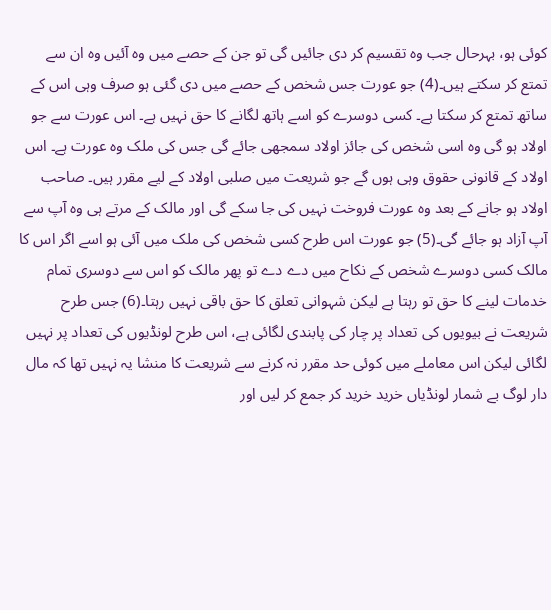کوئی ہو، بہرحال جب وہ تقسیم کر دی جائیں گی تو جن کے حصے میں وہ آئیں وہ ان سے تمتع کر سکتے ہیں۔(4) جو عورت جس شخص کے حصے میں دی گئی ہو صرف وہی اس کے ساتھ تمتع کر سکتا ہے۔ کسی دوسرے کو اسے ہاتھ لگانے کا حق نہیں ہے۔ اس عورت سے جو اولاد ہو گی وہ اسی شخص کی جائز اولاد سمجھی جائے گی جس کی ملک وہ عورت ہے۔ اس اولاد کے قانونی حقوق وہی ہوں گے جو شریعت میں صلبی اولاد کے لیے مقرر ہیں۔ صاحب اولاد ہو جانے کے بعد وہ عورت فروخت نہیں کی جا سکے گی اور مالک کے مرتے ہی وہ آپ سے آپ آزاد ہو جائے گی۔(5) جو عورت اس طرح کسی شخص کی ملک میں آئی ہو اسے اگر اس کا مالک کسی دوسرے شخص کے نکاح میں دے دے تو پھر مالک کو اس سے دوسری تمام خدمات لینے کا حق تو رہتا ہے لیکن شہوانی تعلق کا حق باقی نہیں رہتا۔(6) جس طرح شریعت نے بیویوں کی تعداد پر چار کی پابندی لگائی ہے، اس طرح لونڈیوں کی تعداد پر نہیں لگائی لیکن اس معاملے میں کوئی حد مقرر نہ کرنے سے شریعت کا منشا یہ نہیں تھا کہ مال دار لوگ بے شمار لونڈیاں خرید خرید کر جمع کر لیں اور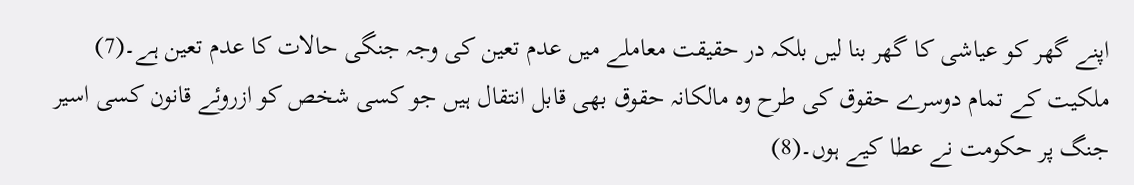اپنے گھر کو عیاشی کا گھر بنا لیں بلکہ در حقیقت معاملے میں عدم تعین کی وجہ جنگی حالات کا عدم تعین ہے۔(7) ملکیت کے تمام دوسرے حقوق کی طرح وہ مالکانہ حقوق بھی قابل انتقال ہیں جو کسی شخص کو ازروئے قانون کسی اسیر جنگ پر حکومت نے عطا کیے ہوں۔(8)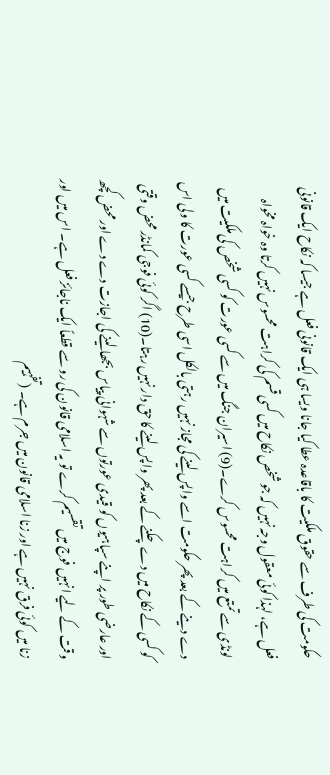حکومت کی طرف سے حقوق ملکیت کا باقاعدہ عطا کیا جانا ویسا ہی ایک قانونی فعل ہے جیسا کہ نکاح ایک قانونی فعل ہے، لہذا کوئی معقول وجہ نہیں کہ جو شخص نکاح میں کسی قسم کی کراہت محسوس نہیں کرتا وہ خواہ مخواہ لونڈی سے تمتع میں کراہت محسوس کرے۔(9) اسیران جنگ میں سے کسی عورت کو کسی شخص کی ملکیت میں دے دینے کے بعد پھر حکومت اسے واپس لینے کی مجاز نہیں رہتی بالکل اسی طرح جیسے کسی عورت کا ولی اس کو کسی کے نکاح میں دے چکنے کے بعد پھر واپس لینے کا حق دار نہیں رہتا۔(10) اگر کوئی فوجی کمانڈر محض وقتی اور عارضی طور پر اپنے سپاہیوں کو قیدی عورتوں سے شہوانی پیاس بجھا لینے کی اجازت دے دے اور محض کچھ وقت کے لیے انہیں فوج میں تقسیم کرے تو یہ اسلامی قانون کی رو سے قطعاً ایک ناجائز فعل ہے۔ اس میں اور زنا میں کوئی فرق نہیں ہے اور زنا اسلامی قانون میں جرم ہے۔ (تفہیم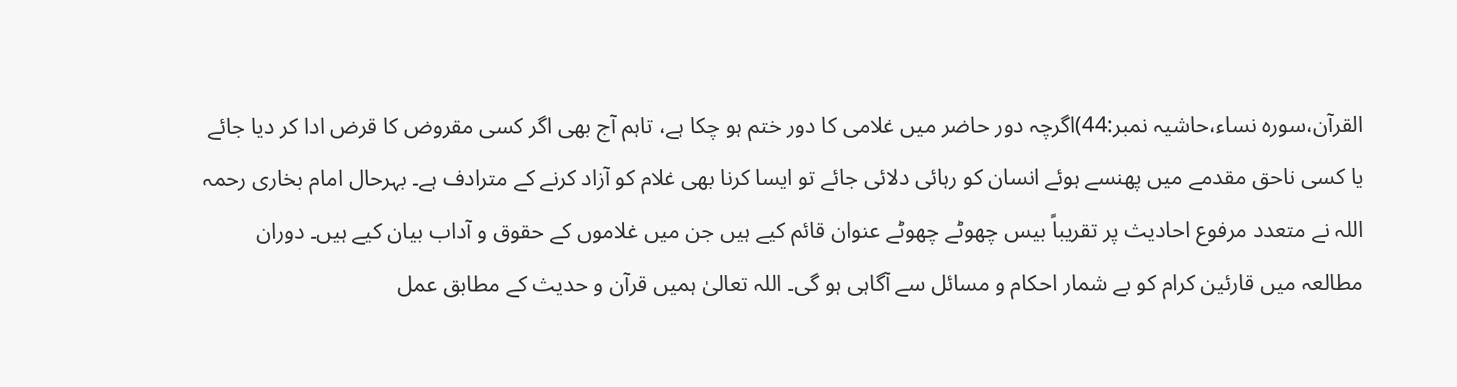القرآن،سورہ نساء،حاشیہ نمبر:44)اگرچہ دور حاضر میں غلامی کا دور ختم ہو چکا ہے، تاہم آج بھی اگر کسی مقروض کا قرض ادا کر دیا جائے یا کسی ناحق مقدمے میں پھنسے ہوئے انسان کو رہائی دلائی جائے تو ایسا کرنا بھی غلام کو آزاد کرنے کے مترادف ہے۔ بہرحال امام بخاری رحمہ اللہ نے متعدد مرفوع احادیث پر تقریباً بیس چھوٹے چھوٹے عنوان قائم کیے ہیں جن میں غلاموں کے حقوق و آداب بیان کیے ہیں۔ دوران مطالعہ میں قارئین کرام کو بے شمار احکام و مسائل سے آگاہی ہو گی۔ اللہ تعالیٰ ہمیں قرآن و حدیث کے مطابق عمل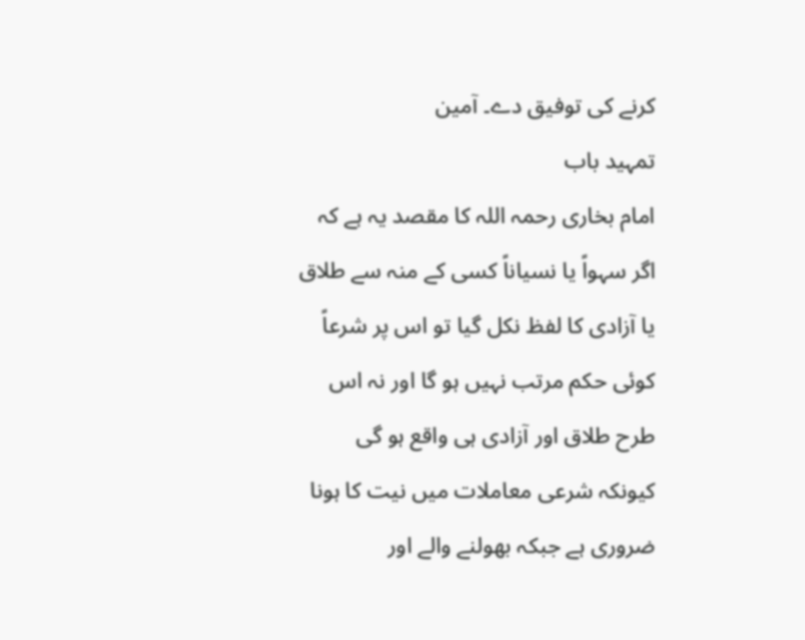کرنے کی توفیق دے۔ آمین
تمہید باب
امام بخاری رحمہ اللہ کا مقصد یہ ہے کہ اگر سہواً یا نسیاناً کسی کے منہ سے طلاق یا آزادی کا لفظ نکل گیا تو اس پر شرعاً کوئی حکم مرتب نہیں ہو گا اور نہ اس طرح طلاق اور آزادی ہی واقع ہو گی کیونکہ شرعی معاملات میں نیت کا ہونا ضروری ہے جبکہ بھولنے والے اور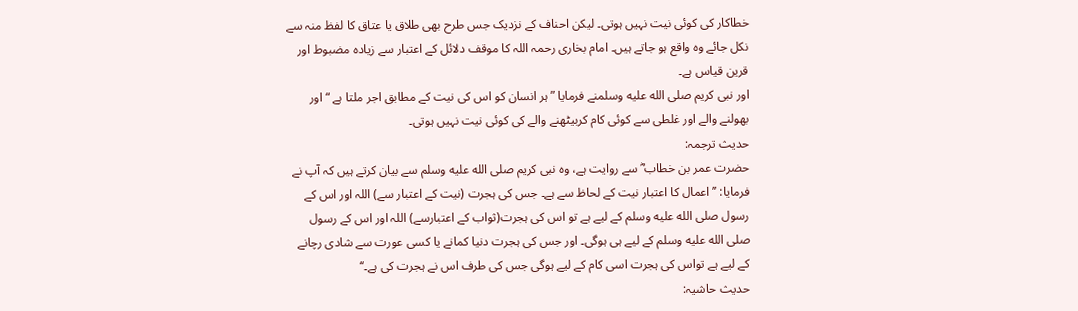خطاکار کی کوئی نیت نہیں ہوتی۔ لیکن احناف کے نزدیک جس طرح بھی طلاق یا عتاق کا لفظ منہ سے نکل جائے وہ واقع ہو جاتے ہیں۔ امام بخاری رحمہ اللہ کا موقف دلائل کے اعتبار سے زیادہ مضبوط اور قرین قیاس ہے۔
اور نبی کریم صلى الله عليه وسلمنے فرمایا ” ہر انسان کو اس کی نیت کے مطابق اجر ملتا ہے “ اور بھولنے والے اور غلطی سے کوئی کام کربیٹھنے والے کی کوئی نیت نہیں ہوتی۔
حدیث ترجمہ:
حضرت عمر بن خطاب ؓ سے روایت ہے، وہ نبی کریم صلى الله عليه وسلم سے بیان کرتے ہیں کہ آپ نے فرمایا: ’’اعمال کا اعتبار نیت کے لحاظ سے ہے۔ جس کی ہجرت (نیت کے اعتبار سے) اللہ اور اس کے رسول صلى الله عليه وسلم کے لیے ہے تو اس کی ہجرت(ثواب کے اعتبارسے) اللہ اور اس کے رسول صلى الله عليه وسلم کے لیے ہی ہوگی۔ اور جس کی ہجرت دنیا کمانے یا کسی عورت سے شادی رچانے کے لیے ہے تواس کی ہجرت اسی کام کے لیے ہوگی جس کی طرف اس نے ہجرت کی ہے۔‘‘
حدیث حاشیہ: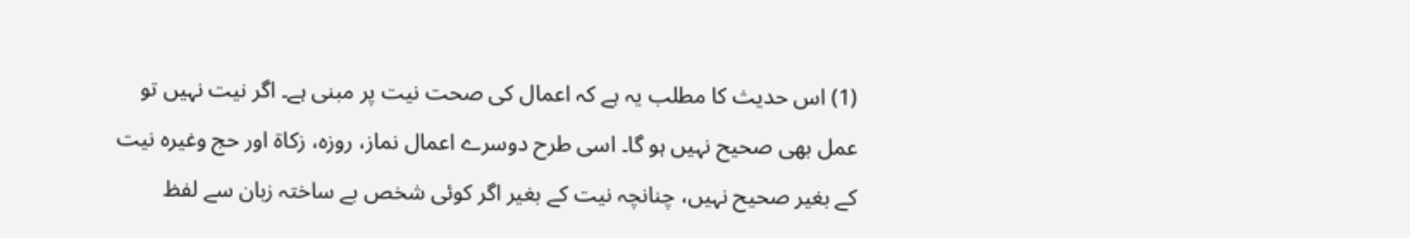(1) اس حدیث کا مطلب یہ ہے کہ اعمال کی صحت نیت پر مبنی ہے۔ اگر نیت نہیں تو عمل بھی صحیح نہیں ہو گا۔ اسی طرح دوسرے اعمال نماز، روزہ، زکاۃ اور حج وغیرہ نیت کے بغیر صحیح نہیں، چنانچہ نیت کے بغیر اگر کوئی شخص بے ساختہ زبان سے لفظ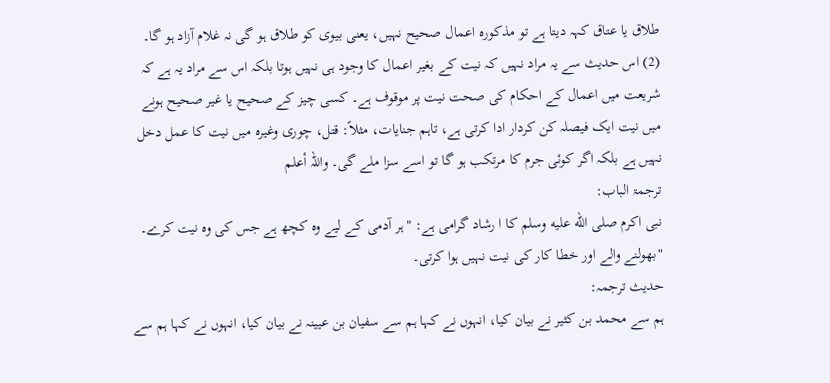طلاق یا عتاق کہہ دیتا ہے تو مذکورہ اعمال صحیح نہیں، یعنی بیوی کو طلاق ہو گی نہ غلام آزاد ہو گا۔ (2) اس حدیث سے یہ مراد نہیں کہ نیت کے بغیر اعمال کا وجود ہی نہیں ہوتا بلکہ اس سے مراد یہ ہے کہ شریعت میں اعمال کے احکام کی صحت نیت پر موقوف ہے۔ کسی چیز کے صحیح یا غیر صحیح ہونے میں نیت ایک فیصلہ کن کردار ادا کرتی ہے، تاہم جنایات، مثلاً: قتل، چوری وغیرہ میں نیت کا عمل دخل نہیں ہے بلکہ اگر کوئی جرم کا مرتکب ہو گا تو اسے سزا ملے گی۔ واللہ أعلم
ترجمۃ الباب:
نبی اکرم صلى الله عليه وسلم کا ا رشاد گرامی ہے: "ہر آدمی کے لیے وہ کچھ ہے جس کی وہ نیت کرے۔ "بھولنے والے اور خطا کار کی نیت نہیں ہوا کرتی۔
حدیث ترجمہ:
ہم سے محمد بن کثیر نے بیان کیا، انہوں نے کہا ہم سے سفیان بن عیینہ نے بیان کیا، انہوں نے کہا ہم سے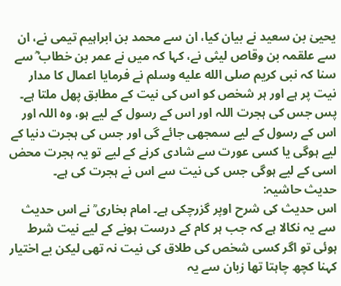یحییٰ بن سعید نے بیان کیا، ان سے محمد بن ابراہیم تیمی نے، ان سے علقمہ بن وقاص لیثی نے، کہا کہ میں نے عمر بن خطاب ؓ سے سنا کہ نبی کریم صلى الله عليه وسلم نے فرمایا اعمال کا مدار نیت پر ہے اور ہر شخص کو اس کی نیت کے مطابق پھل ملتا ہے۔ پس جس کی ہجرت اللہ اور اس کے رسول کے لیے ہو، وہ اللہ اور اس کے رسول کے لیے سمجھی جائے گی اور جس کی ہجرت دنیا کے لیے ہوگی یا کسی عورت سے شادی کرنے کے لیے تو یہ ہجرت محض اسی کے لیے ہوگی جس کی نیت سے اس نے ہجرت کی ہے۔
حدیث حاشیہ:
اس حدیث کی شرح اوپر گزرچکی ہے۔ امام بخاری ؒ نے اس حدیث سے یہ نکالا ہے کہ جب ہر کام کے درست ہونے کے لیے نیت شرط ہوئی تو اگر کسی شخص کی طلاق کی نیت نہ تھی لیکن بے اختیار کہنا کچھ چاہتا تھا زبان سے یہ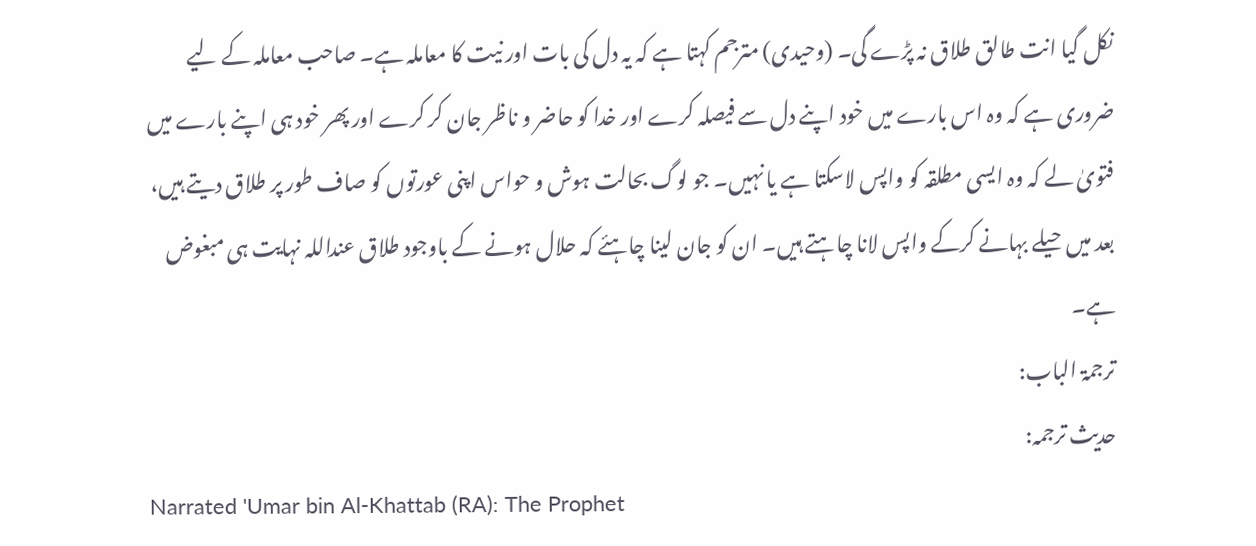نکل گیا انت طالق طلاق نہ پڑے گی۔ (وحیدی) مترجم کہتا ہے کہ یہ دل کی بات اور نیت کا معاملہ ہے۔ صاحب معاملہ کے لیے ضروری ہے کہ وہ اس بارے میں خود اپنے دل سے فیصلہ کرے اور خدا کو حاضر و ناظر جان کر کرے اور پھر خود ہی اپنے بارے میں فتویٰ لے کہ وہ ایسی مطلقہ کو واپس لاسکتا ہے یا نہیں۔ جو لوگ بحالت ہوش و حواس اپنی عورتوں کو صاف طور پر طلاق دیتے ہیں، بعد میں حیلے بہانے کرکے واپس لانا چاہتے ہیں۔ ان کو جان لینا چاہئے کہ حلال ہونے کے باوجود طلاق عنداللہ نہایت ہی مبغوض ہے۔
ترجمۃ الباب:
حدیث ترجمہ:
Narrated 'Umar bin Al-Khattab (RA): The Prophet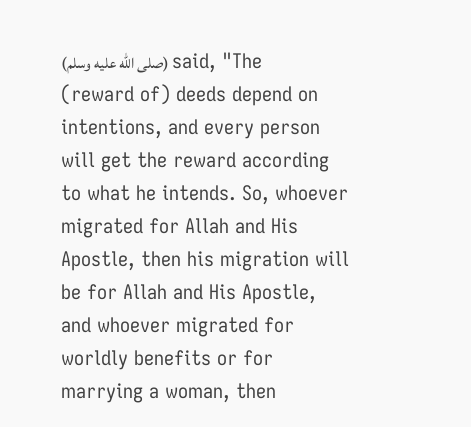(صلى الله عليه وسلم) said, "The (reward of) deeds depend on intentions, and every person will get the reward according to what he intends. So, whoever migrated for Allah and His Apostle, then his migration will be for Allah and His Apostle, and whoever migrated for worldly benefits or for marrying a woman, then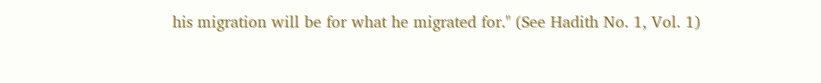his migration will be for what he migrated for." (See Hadith No. 1, Vol. 1)